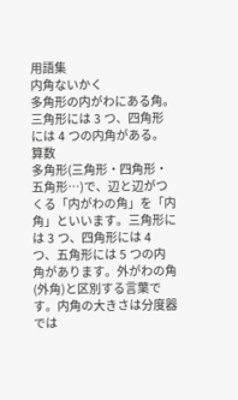用語集
内角ないかく
多角形の内がわにある角。三角形には 3 つ、四角形には 4 つの内角がある。
算数
多角形(三角形・四角形・五角形…)で、辺と辺がつくる「内がわの角」を「内角」といいます。三角形には 3 つ、四角形には 4 つ、五角形には 5 つの内角があります。外がわの角(外角)と区別する言葉です。内角の大きさは分度器では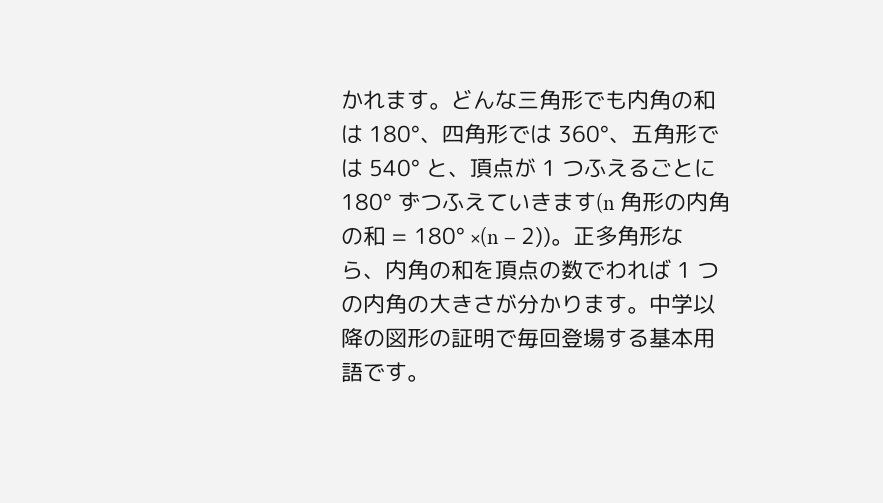かれます。どんな三角形でも内角の和は 180°、四角形では 360°、五角形では 540° と、頂点が 1 つふえるごとに 180° ずつふえていきます(n 角形の内角の和 = 180° ×(n − 2))。正多角形なら、内角の和を頂点の数でわれば 1 つの内角の大きさが分かります。中学以降の図形の証明で毎回登場する基本用語です。